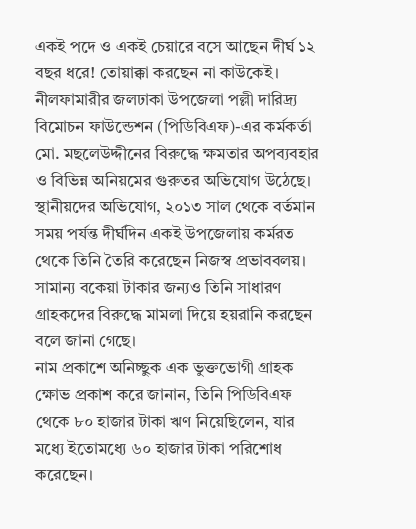একই পদে ও একই চেয়ারে বসে আছেন দীর্ঘ ১২ বছর ধরে! তোয়াক্কা করছেন না কাউকেই। নীলফামারীর জলঢাকা উপজেলা পল্লী দারিদ্র্য বিমোচন ফাউন্ডেশন (পিডিবিএফ)-এর কর্মকর্তা মো. মছলেউদ্দীনের বিরুদ্ধে ক্ষমতার অপব্যবহার ও বিভিন্ন অনিয়মের গুরুতর অভিযোগ উঠেছে।
স্থানীয়দের অভিযোগ, ২০১৩ সাল থেকে বর্তমান সময় পর্যন্ত দীর্ঘদিন একই উপজেলায় কর্মরত থেকে তিনি তৈরি করেছেন নিজস্ব প্রভাববলয়। সামান্য বকেয়া টাকার জন্যও তিনি সাধারণ গ্রাহকদের বিরুদ্ধে মামলা দিয়ে হয়রানি করছেন বলে জানা গেছে।
নাম প্রকাশে অনিচ্ছুক এক ভুক্তভোগী গ্রাহক ক্ষোভ প্রকাশ করে জানান, তিনি পিডিবিএফ থেকে ৮০ হাজার টাকা ঋণ নিয়েছিলেন, যার মধ্যে ইতোমধ্যে ৬০ হাজার টাকা পরিশোধ করেছেন।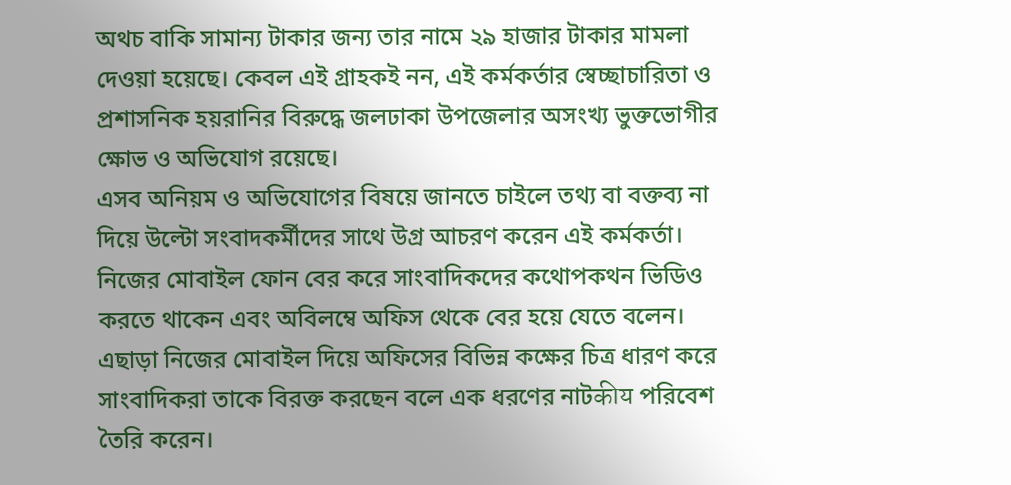অথচ বাকি সামান্য টাকার জন্য তার নামে ২৯ হাজার টাকার মামলা দেওয়া হয়েছে। কেবল এই গ্রাহকই নন, এই কর্মকর্তার স্বেচ্ছাচারিতা ও প্রশাসনিক হয়রানির বিরুদ্ধে জলঢাকা উপজেলার অসংখ্য ভুক্তভোগীর ক্ষোভ ও অভিযোগ রয়েছে।
এসব অনিয়ম ও অভিযোগের বিষয়ে জানতে চাইলে তথ্য বা বক্তব্য না দিয়ে উল্টো সংবাদকর্মীদের সাথে উগ্র আচরণ করেন এই কর্মকর্তা। নিজের মোবাইল ফোন বের করে সাংবাদিকদের কথোপকথন ভিডিও করতে থাকেন এবং অবিলম্বে অফিস থেকে বের হয়ে যেতে বলেন। এছাড়া নিজের মোবাইল দিয়ে অফিসের বিভিন্ন কক্ষের চিত্র ধারণ করে সাংবাদিকরা তাকে বিরক্ত করছেন বলে এক ধরণের নাটकीय পরিবেশ তৈরি করেন।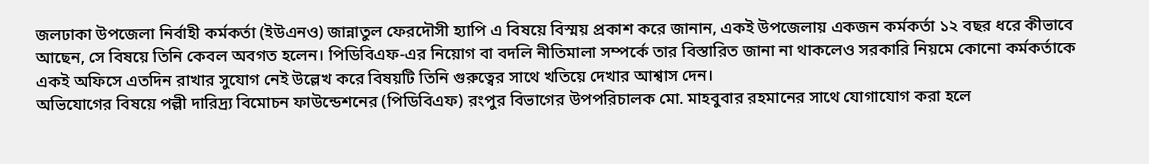জলঢাকা উপজেলা নির্বাহী কর্মকর্তা (ইউএনও) জান্নাতুল ফেরদৌসী হ্যাপি এ বিষয়ে বিস্ময় প্রকাশ করে জানান, একই উপজেলায় একজন কর্মকর্তা ১২ বছর ধরে কীভাবে আছেন, সে বিষয়ে তিনি কেবল অবগত হলেন। পিডিবিএফ-এর নিয়োগ বা বদলি নীতিমালা সম্পর্কে তার বিস্তারিত জানা না থাকলেও সরকারি নিয়মে কোনো কর্মকর্তাকে একই অফিসে এতদিন রাখার সুযোগ নেই উল্লেখ করে বিষয়টি তিনি গুরুত্বের সাথে খতিয়ে দেখার আশ্বাস দেন।
অভিযোগের বিষয়ে পল্লী দারিদ্র্য বিমোচন ফাউন্ডেশনের (পিডিবিএফ) রংপুর বিভাগের উপপরিচালক মো. মাহবুবার রহমানের সাথে যোগাযোগ করা হলে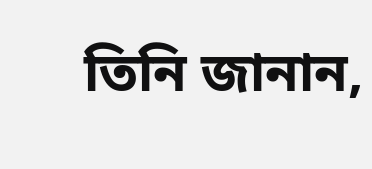তিনি জানান,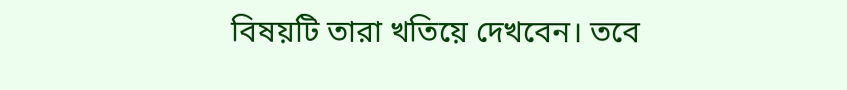বিষয়টি তারা খতিয়ে দেখবেন। তবে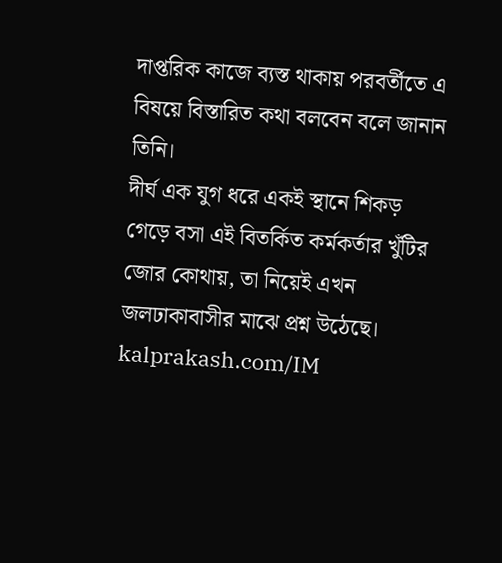দাপ্তরিক কাজে ব্যস্ত থাকায় পরবর্তীতে এ বিষয়ে বিস্তারিত কথা বলবেন বলে জানান তিনি।
দীর্ঘ এক যুগ ধরে একই স্থানে শিকড় গেড়ে বসা এই বিতর্কিত কর্মকর্তার খুঁটির জোর কোথায়, তা নিয়েই এখন জলঢাকাবাসীর মাঝে প্রশ্ন উঠেছে।
kalprakash.com/IM